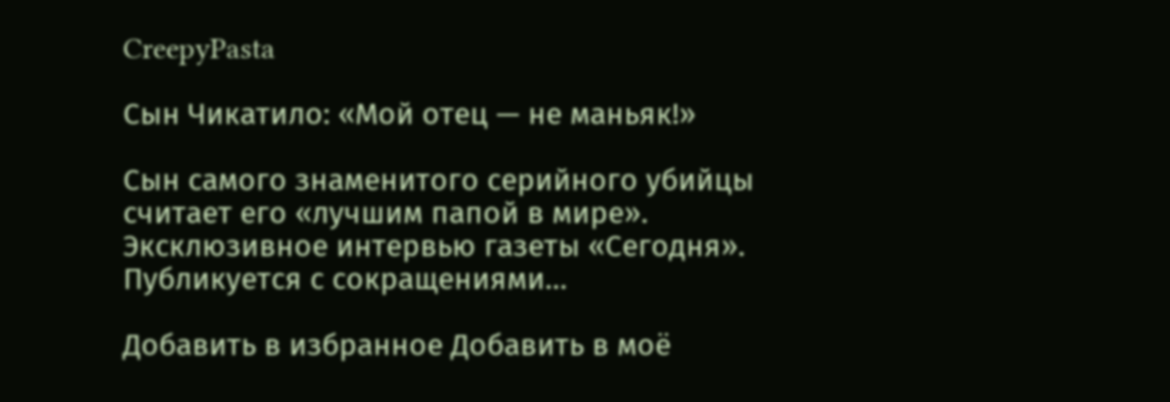CreepyPasta

Сын Чикатило: «Мой отец — не маньяк!»

Сын самого знаменитого серийного убийцы считает его «лучшим папой в мире». Эксклюзивное интервью газеты «Сегодня». Публикуется с сокращениями…

Добавить в избранное Добавить в моё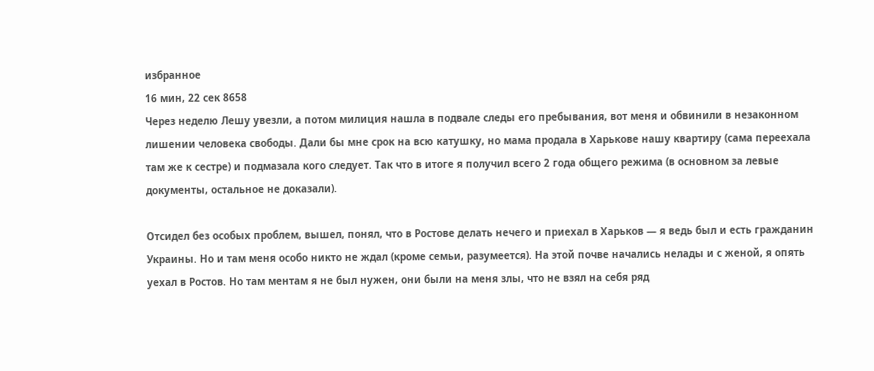избранное
16 мин, 22 сек 8658
Через неделю Лешу увезли, а потом милиция нашла в подвале следы его пребывания, вот меня и обвинили в незаконном лишении человека свободы. Дали бы мне срок на всю катушку, но мама продала в Харькове нашу квартиру (сама переехала там же к сестре) и подмазала кого следует. Так что в итоге я получил всего 2 года общего режима (в основном за левые документы, остальное не доказали).

Отсидел без особых проблем, вышел, понял, что в Ростове делать нечего и приехал в Харьков — я ведь был и есть гражданин Украины. Но и там меня особо никто не ждал (кроме семьи, разумеется). На этой почве начались нелады и с женой, я опять уехал в Ростов. Но там ментам я не был нужен, они были на меня злы, что не взял на себя ряд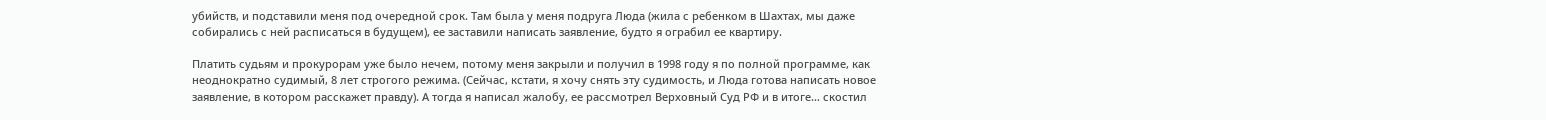убийств, и подставили меня под очередной срок. Там была у меня подруга Люда (жила с ребенком в Шахтах, мы даже собирались с ней расписаться в будущем), ее заставили написать заявление, будто я ограбил ее квартиру.

Платить судьям и прокурорам уже было нечем, потому меня закрыли и получил в 1998 году я по полной программе, как неоднократно судимый, 8 лет строгого режима. (Сейчас, кстати, я хочу снять эту судимость, и Люда готова написать новое заявление, в котором расскажет правду). А тогда я написал жалобу, ее рассмотрел Верховный Суд РФ и в итоге… скостил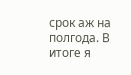срок аж на полгода. В итоге я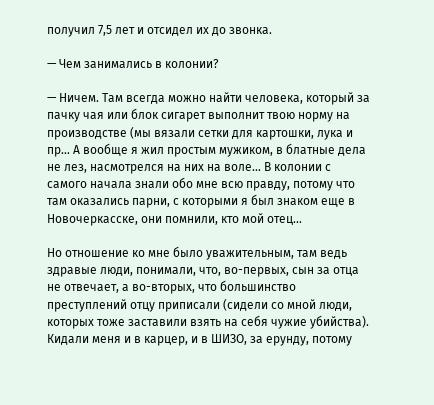получил 7,5 лет и отсидел их до звонка.

— Чем занимались в колонии?

— Ничем. Там всегда можно найти человека, который за пачку чая или блок сигарет выполнит твою норму на производстве (мы вязали сетки для картошки, лука и пр… А вообще я жил простым мужиком, в блатные дела не лез, насмотрелся на них на воле… В колонии с самого начала знали обо мне всю правду, потому что там оказались парни, с которыми я был знаком еще в Новочеркасске, они помнили, кто мой отец…

Но отношение ко мне было уважительным, там ведь здравые люди, понимали, что, во-первых, сын за отца не отвечает, а во-вторых, что большинство преступлений отцу приписали (сидели со мной люди, которых тоже заставили взять на себя чужие убийства). Кидали меня и в карцер, и в ШИЗО, за ерунду, потому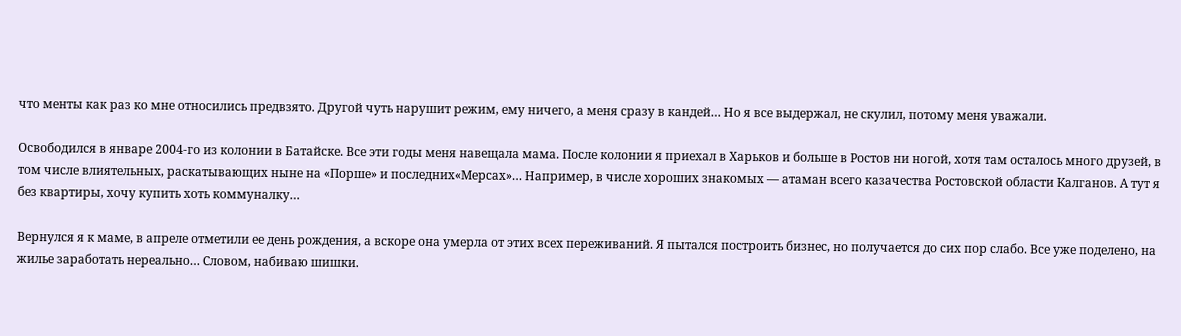что менты как раз ко мне относились предвзято. Другой чуть нарушит режим, ему ничего, а меня сразу в кандей… Но я все выдержал, не скулил, потому меня уважали.

Освободился в январе 2004-го из колонии в Батайске. Все эти годы меня навещала мама. После колонии я приехал в Харьков и больше в Ростов ни ногой, хотя там осталось много друзей, в том числе влиятельных, раскатывающих ныне на «Порше» и последних«Мерсах»… Например, в числе хороших знакомых — атаман всего казачества Ростовской области Калганов. А тут я без квартиры, хочу купить хоть коммуналку…

Вернулся я к маме, в апреле отметили ее день рождения, а вскоре она умерла от этих всех переживаний. Я пытался построить бизнес, но получается до сих пор слабо. Все уже поделено, на жилье заработать нереально… Словом, набиваю шишки.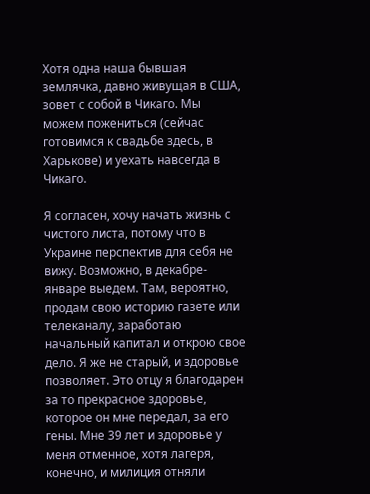Хотя одна наша бывшая землячка, давно живущая в США, зовет с собой в Чикаго. Мы можем пожениться (сейчас готовимся к свадьбе здесь, в Харькове) и уехать навсегда в Чикаго.

Я согласен, хочу начать жизнь с чистого листа, потому что в Украине перспектив для себя не вижу. Возможно, в декабре-январе выедем. Там, вероятно, продам свою историю газете или телеканалу, заработаю начальный капитал и открою свое дело. Я же не старый, и здоровье позволяет. Это отцу я благодарен за то прекрасное здоровье, которое он мне передал, за его гены. Мне 39 лет и здоровье у меня отменное, хотя лагеря, конечно, и милиция отняли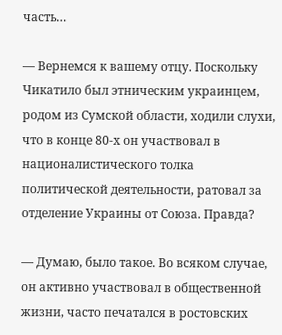часть…

— Вернемся к вашему отцу. Поскольку Чикатило был этническим украинцем, родом из Сумской области, ходили слухи, что в конце 80-х он участвовал в националистического толка политической деятельности, ратовал за отделение Украины от Союза. Правда?

— Думаю, было такое. Во всяком случае, он активно участвовал в общественной жизни, часто печатался в ростовских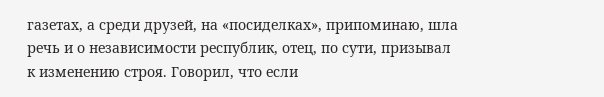газетах, а среди друзей, на «посиделках», припоминаю, шла речь и о независимости республик, отец, по сути, призывал к изменению строя. Говорил, что если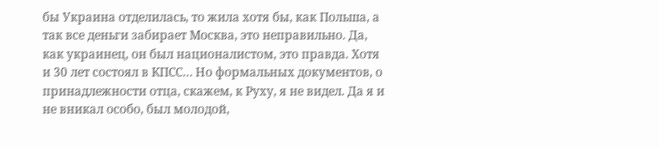бы Украина отделилась, то жила хотя бы, как Польша, а так все деньги забирает Москва, это неправильно. Да, как украинец, он был националистом, это правда. Хотя и 30 лет состоял в КПСС… Но формальных документов, о принадлежности отца, скажем, к Руху, я не видел. Да я и не вникал особо, был молодой,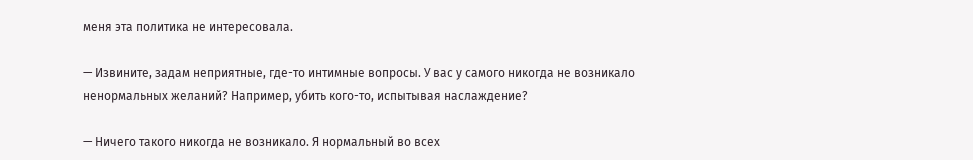меня эта политика не интересовала.

— Извините, задам неприятные, где-то интимные вопросы. У вас у самого никогда не возникало ненормальных желаний? Например, убить кого-то, испытывая наслаждение?

— Ничего такого никогда не возникало. Я нормальный во всех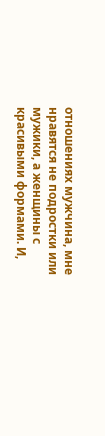отношениях мужчина, мне нравятся не подростки или мужики, а женщины с красивыми формами. И,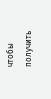чтобы получить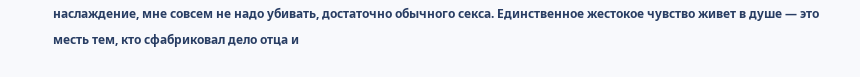наслаждение, мне совсем не надо убивать, достаточно обычного секса. Единственное жестокое чувство живет в душе — это месть тем, кто сфабриковал дело отца и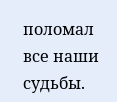поломал все наши судьбы.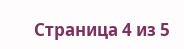Страница 4 из 5